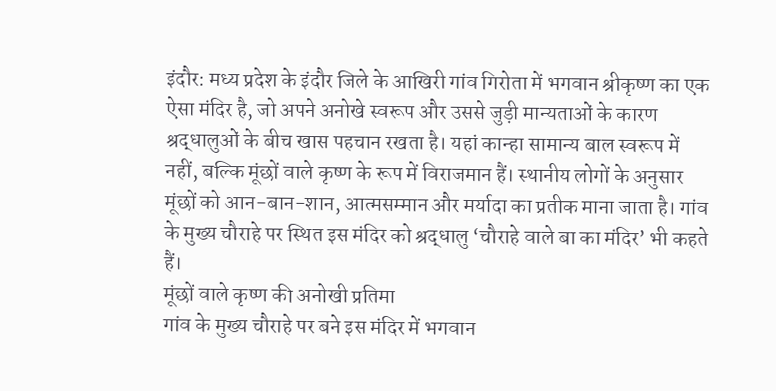इंदौर: मध्य प्रदेश के इंदौर जिले के आखिरी गांव गिरोता में भगवान श्रीकृष्ण का एक ऐसा मंदिर है, जो अपने अनोखे स्वरूप और उससे जुड़ी मान्यताओं के कारण श्रद्धालुओं के बीच खास पहचान रखता है। यहां कान्हा सामान्य बाल स्वरूप में नहीं, बल्कि मूंछों वाले कृष्ण के रूप में विराजमान हैं। स्थानीय लोगों के अनुसार मूंछों को आन-बान-शान, आत्मसम्मान और मर्यादा का प्रतीक माना जाता है। गांव के मुख्य चौराहे पर स्थित इस मंदिर को श्रद्धालु ‘चौराहे वाले बा का मंदिर’ भी कहते हैं।
मूंछों वाले कृष्ण की अनोखी प्रतिमा
गांव के मुख्य चौराहे पर बने इस मंदिर में भगवान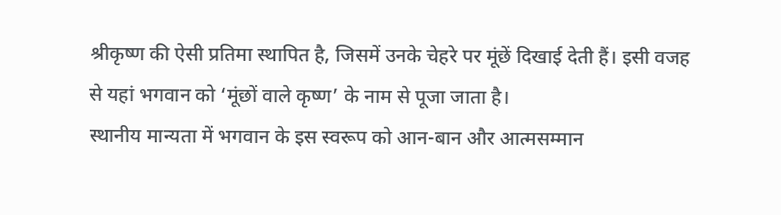श्रीकृष्ण की ऐसी प्रतिमा स्थापित है, जिसमें उनके चेहरे पर मूंछें दिखाई देती हैं। इसी वजह से यहां भगवान को ‘मूंछों वाले कृष्ण’ के नाम से पूजा जाता है।
स्थानीय मान्यता में भगवान के इस स्वरूप को आन-बान और आत्मसम्मान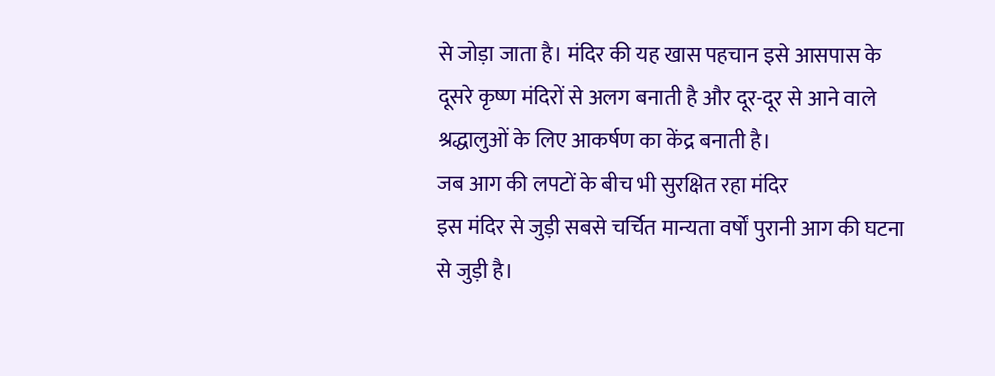से जोड़ा जाता है। मंदिर की यह खास पहचान इसे आसपास के दूसरे कृष्ण मंदिरों से अलग बनाती है और दूर-दूर से आने वाले श्रद्धालुओं के लिए आकर्षण का केंद्र बनाती है।
जब आग की लपटों के बीच भी सुरक्षित रहा मंदिर
इस मंदिर से जुड़ी सबसे चर्चित मान्यता वर्षों पुरानी आग की घटना से जुड़ी है।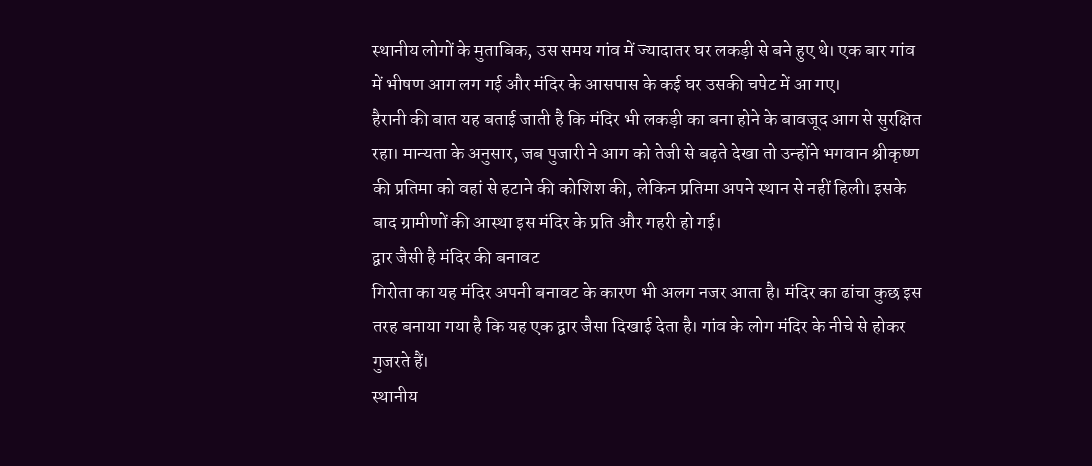स्थानीय लोगों के मुताबिक, उस समय गांव में ज्यादातर घर लकड़ी से बने हुए थे। एक बार गांव में भीषण आग लग गई और मंदिर के आसपास के कई घर उसकी चपेट में आ गए।
हैरानी की बात यह बताई जाती है कि मंदिर भी लकड़ी का बना होने के बावजूद आग से सुरक्षित रहा। मान्यता के अनुसार, जब पुजारी ने आग को तेजी से बढ़ते देखा तो उन्होंने भगवान श्रीकृष्ण की प्रतिमा को वहां से हटाने की कोशिश की, लेकिन प्रतिमा अपने स्थान से नहीं हिली। इसके बाद ग्रामीणों की आस्था इस मंदिर के प्रति और गहरी हो गई।
द्वार जैसी है मंदिर की बनावट
गिरोता का यह मंदिर अपनी बनावट के कारण भी अलग नजर आता है। मंदिर का ढांचा कुछ इस तरह बनाया गया है कि यह एक द्वार जैसा दिखाई देता है। गांव के लोग मंदिर के नीचे से होकर गुजरते हैं।
स्थानीय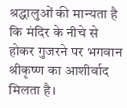श्रद्धालुओं की मान्यता है कि मंदिर के नीचे से होकर गुजरने पर भगवान श्रीकृष्ण का आशीर्वाद मिलता है।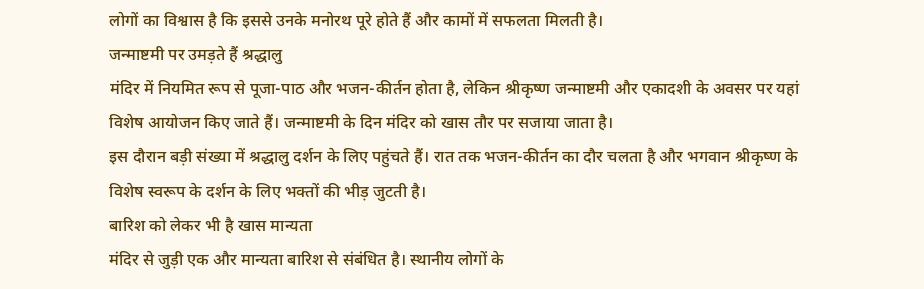लोगों का विश्वास है कि इससे उनके मनोरथ पूरे होते हैं और कामों में सफलता मिलती है।
जन्माष्टमी पर उमड़ते हैं श्रद्धालु
मंदिर में नियमित रूप से पूजा-पाठ और भजन-कीर्तन होता है, लेकिन श्रीकृष्ण जन्माष्टमी और एकादशी के अवसर पर यहां विशेष आयोजन किए जाते हैं। जन्माष्टमी के दिन मंदिर को खास तौर पर सजाया जाता है।
इस दौरान बड़ी संख्या में श्रद्धालु दर्शन के लिए पहुंचते हैं। रात तक भजन-कीर्तन का दौर चलता है और भगवान श्रीकृष्ण के विशेष स्वरूप के दर्शन के लिए भक्तों की भीड़ जुटती है।
बारिश को लेकर भी है खास मान्यता
मंदिर से जुड़ी एक और मान्यता बारिश से संबंधित है। स्थानीय लोगों के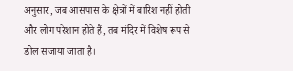अनुसार, जब आसपास के क्षेत्रों में बारिश नहीं होती और लोग परेशान होते हैं, तब मंदिर में विशेष रूप से डोल सजाया जाता है।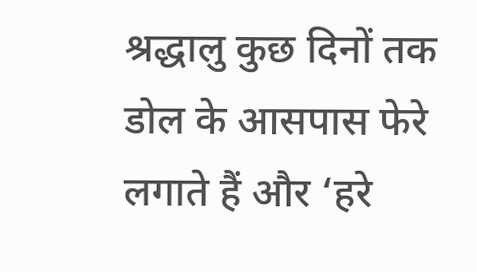श्रद्धालु कुछ दिनों तक डोल के आसपास फेरे लगाते हैं और ‘हरे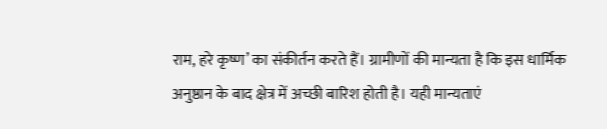राम, हरे कृष्ण’ का संकीर्तन करते हैं। ग्रामीणों की मान्यता है कि इस धार्मिक अनुष्ठान के बाद क्षेत्र में अच्छी बारिश होती है। यही मान्यताएं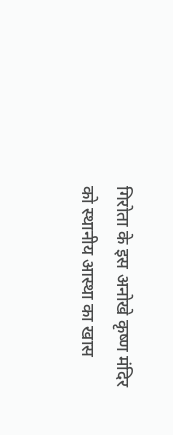गिरोता के इस अनोखे कृष्ण मंदिर को स्थानीय आस्था का खास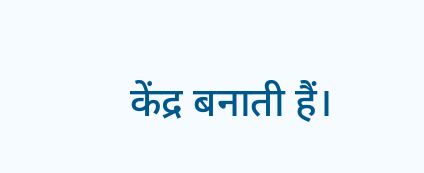केंद्र बनाती हैं।